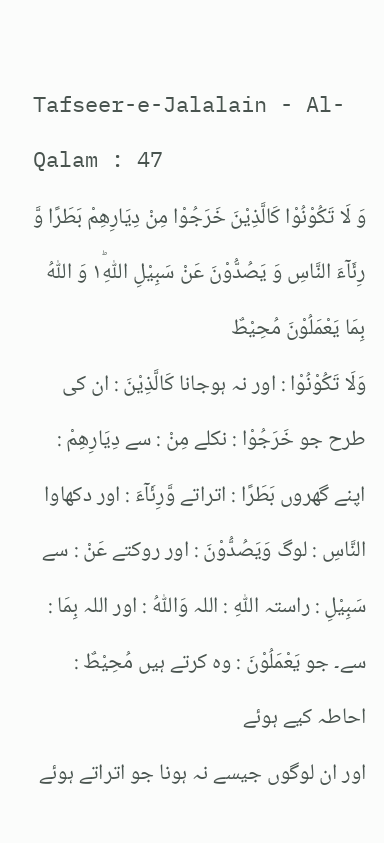Tafseer-e-Jalalain - Al-Qalam : 47
وَ لَا تَكُوْنُوْا كَالَّذِیْنَ خَرَجُوْا مِنْ دِیَارِهِمْ بَطَرًا وَّ رِئَآءَ النَّاسِ وَ یَصُدُّوْنَ عَنْ سَبِیْلِ اللّٰهِ١ؕ وَ اللّٰهُ بِمَا یَعْمَلُوْنَ مُحِیْطٌ
وَلَا تَكُوْنُوْا : اور نہ ہوجانا كَالَّذِيْنَ : ان کی طرح جو خَرَجُوْا : نکلے مِنْ : سے دِيَارِهِمْ : اپنے گھروں بَطَرًا : اتراتے وَّرِئَآءَ : اور دکھاوا النَّاسِ : لوگ وَيَصُدُّوْنَ : اور روکتے عَنْ : سے سَبِيْلِ : راستہ اللّٰهِ : اللہ وَاللّٰهُ : اور اللہ بِمَا : سے۔ جو يَعْمَلُوْنَ : وہ کرتے ہیں مُحِيْطٌ : احاطہ کیے ہوئے
اور ان لوگوں جیسے نہ ہونا جو اتراتے ہوئے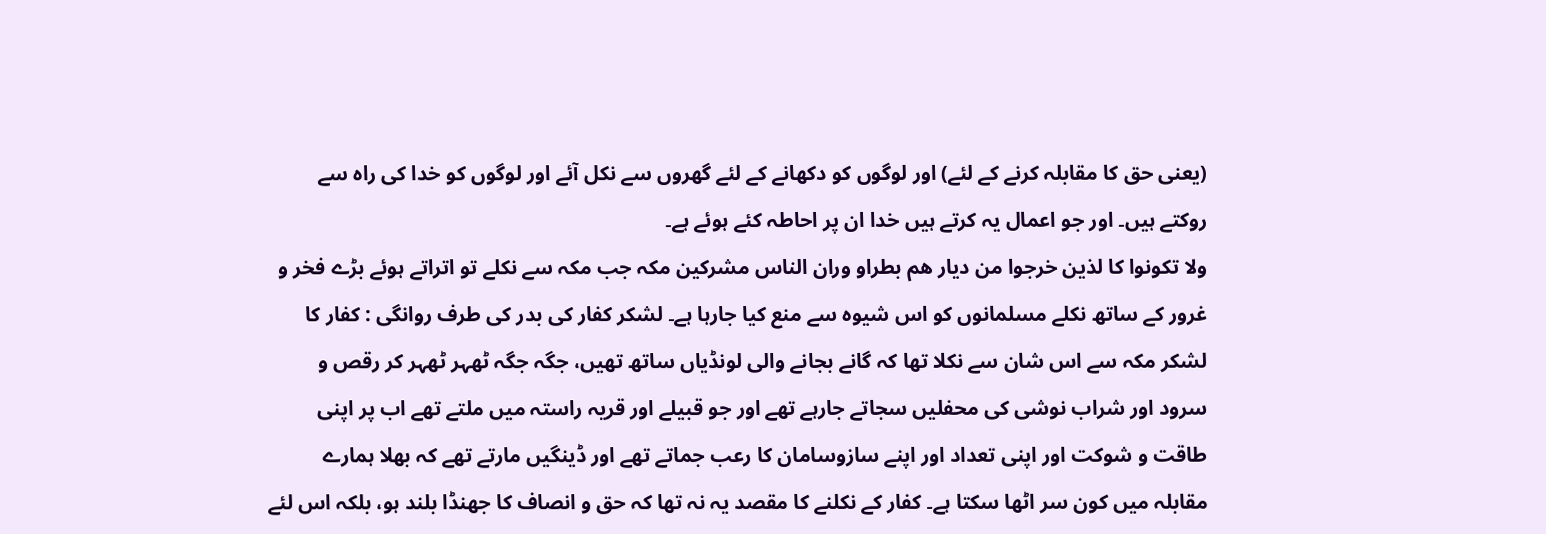(یعنی حق کا مقابلہ کرنے کے لئے) اور لوگوں کو دکھانے کے لئے گھروں سے نکل آئے اور لوگوں کو خدا کی راہ سے روکتے ہیں۔ اور جو اعمال یہ کرتے ہیں خدا ان پر احاطہ کئے ہوئے ہے۔
ولا تکونوا کا لذین خرجوا من دیار ھم بطراو وران الناس مشرکین مکہ جب مکہ سے نکلے تو اتراتے ہوئے بڑے فخر و غرور کے ساتھ نکلے مسلمانوں کو اس شیوہ سے منع کیا جارہا ہے۔ لشکر کفار کی بدر کی طرف روانگی : کفار کا لشکر مکہ سے اس شان سے نکلا تھا کہ گانے بجانے والی لونڈیاں ساتھ تھیں، جگہ جگہ ٹھہر ٹھہر کر رقص و سرود اور شراب نوشی کی محفلیں سجاتے جارہے تھے اور جو قبیلے اور قریہ راستہ میں ملتے تھے اب پر اپنی طاقت و شوکت اور اپنی تعداد اور اپنے سازوسامان کا رعب جماتے تھے اور ڈینگیں مارتے تھے کہ بھلا ہمارے مقابلہ میں کون سر اٹھا سکتا ہے۔ کفار کے نکلنے کا مقصد یہ نہ تھا کہ حق و انصاف کا جھنڈا بلند ہو، بلکہ اس لئے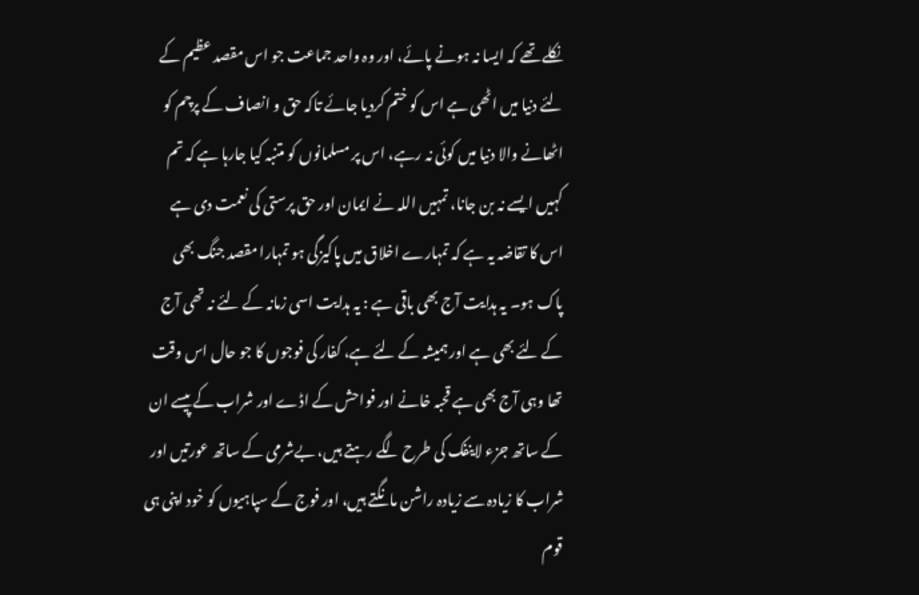نکلے تھے کہ ایسا نہ ہونے پائے، اور وہ واحد جماعت جو اس مقصد عظیم کے لئے دنیا میں اٹھی ہے اس کو ختم کردیا جائے تاکہ حق و انصاف کے پرچم کو اٹھانے والا دنیا میں کوئی نہ رہے، اس پر مسلمانوں کو متنبہ کیا جارہا ہے کہ تم کہیں ایسے نہ بن جانا، تمہیں اللہ نے ایمان اور حق پرستی کی نعمت دی ہے اس کا تقاضہ یہ ہے کہ تمہارے اخلاق میں پاکیزگی ہو تمہارا مقصد جنگ بھی پاک ہو۔ یہ ہدایت آج بھی باقی ہے : یہ ہدایت اسی زمانہ کے لئے نہ تھی آج کے لئے بھی ہے اور ہمیشہ کے لئے ہے، کفار کی فوجوں کا جو حال اس وقت تھا وہی آج بھی ہے قحبہ خانے اور فواحش کے اڈے اور شراب کے پیسے ان کے ساتھ جزء لاینفک کی طرح لگے رہتے ہیں، بےشرمی کے ساتھ عورتیں اور شراب کا زیادہ سے زیادہ راشن مانگتے ہیں، اور فوج کے سپاہیوں کو خود اپنی ہی قوم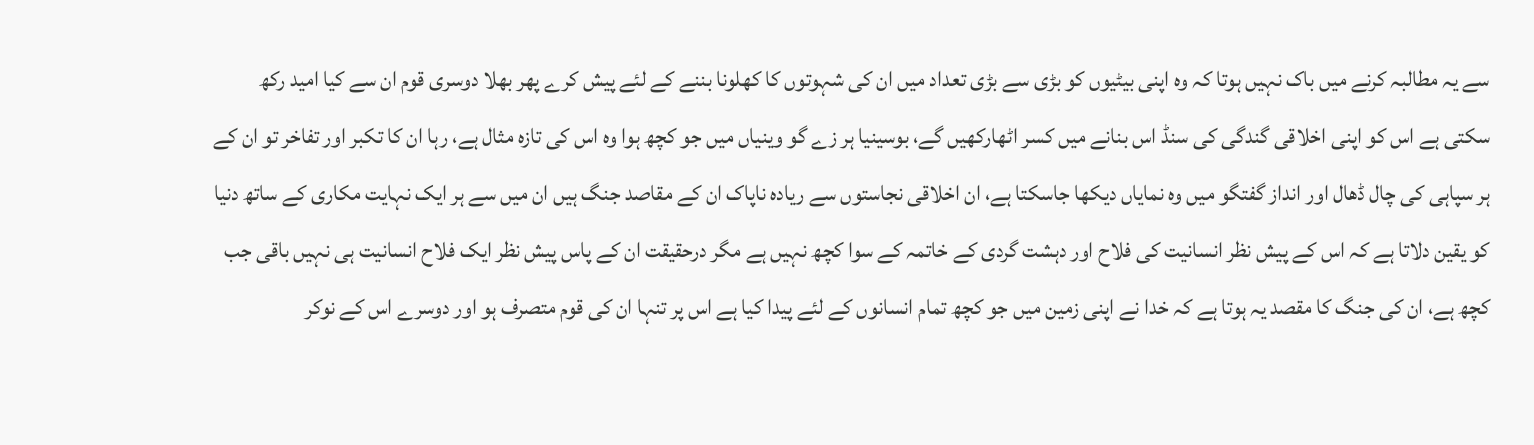سے یہ مطالبہ کرنے میں باک نہیں ہوتا کہ وہ اپنی بیٹیوں کو بڑی سے بڑی تعداد میں ان کی شہوتوں کا کھلونا بننے کے لئے پیش کرے پھر بھلا دوسری قوم ان سے کیا امید رکھ سکتی ہے اس کو اپنی اخلاقی گندگی کی سنڈ اس بنانے میں کسر اٹھارکھیں گے، بوسینیا ہر زے گو وینیاں میں جو کچھ ہوا وہ اس کی تازہ مثال ہے، رہا ان کا تکبر اور تفاخر تو ان کے ہر سپاہی کی چال ڈھال اور انداز گفتگو میں وہ نمایاں دیکھا جاسکتا ہے، ان اخلاقی نجاستوں سے ریادہ ناپاک ان کے مقاصد جنگ ہیں ان میں سے ہر ایک نہایت مکاری کے ساتھ دنیا کو یقین دلاتا ہے کہ اس کے پیش نظر انسانیت کی فلاح اور دہشت گردی کے خاتمہ کے سوا کچھ نہیں ہے مگر درحقیقت ان کے پاس پیش نظر ایک فلاح انسانیت ہی نہیں باقی جب کچھ ہے، ان کی جنگ کا مقصد یہ ہوتا ہے کہ خدا نے اپنی زمین میں جو کچھ تمام انسانوں کے لئے پیدا کیا ہے اس پر تنہا ان کی قوم متصرف ہو اور دوسرے اس کے نوکر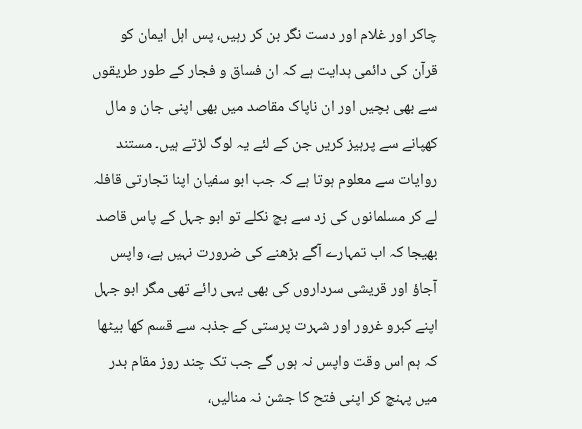چاکر اور غلام اور دست نگر بن کر رہیں، پس اہل ایمان کو قرآن کی دائمی ہدایت ہے کہ ان فساق و فجار کے طور طریقوں سے بھی بچیں اور ان ناپاک مقاصد میں بھی اپنی جان و مال کھپانے سے پرہیز کریں جن کے لئے یہ لوگ لڑتے ہیں۔ مستند روایات سے معلوم ہوتا ہے کہ جب ابو سفیان اپنا تجارتی قافلہ لے کر مسلمانوں کی زد سے بچ نکلے تو ابو جہل کے پاس قاصد بھیجا کہ اب تمہارے آگے بڑھنے کی ضرورت نہیں ہے، واپس آجاؤ اور قریشی سرداروں کی بھی یہی رائے تھی مگر ابو جہل اپنے کبرو غرور اور شہرت پرستی کے جذبہ سے قسم کھا بیٹھا کہ ہم اس وقت واپس نہ ہوں گے جب تک چند روز مقام بدر میں پہنچ کر اپنی فتح کا جشن نہ منالیں،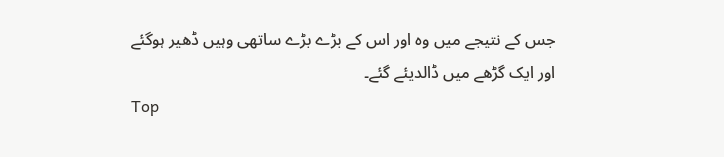جس کے نتیجے میں وہ اور اس کے بڑے بڑے ساتھی وہیں ڈھیر ہوگئے اور ایک گڑھے میں ڈالدیئے گئے۔
Top